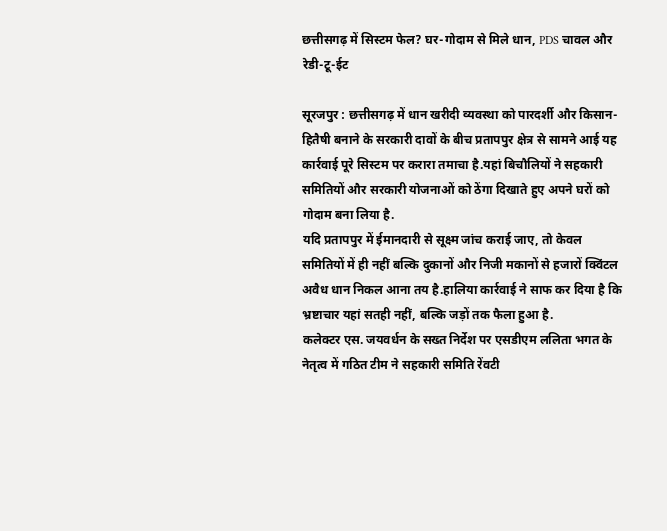छत्तीसगढ़ में सिस्टम फेल? घर-गोदाम से मिले धान, PDS चावल और रेडी-टू-ईट

सूरजपुर : छत्तीसगढ़ में धान खरीदी व्यवस्था को पारदर्शी और किसान-हितैषी बनाने के सरकारी दावों के बीच प्रतापपुर क्षेत्र से सामने आई यह कार्रवाई पूरे सिस्टम पर करारा तमाचा है.यहां बिचौलियों ने सहकारी समितियों और सरकारी योजनाओं को ठेंगा दिखाते हुए अपने घरों को गोदाम बना लिया है.
यदि प्रतापपुर में ईमानदारी से सूक्ष्म जांच कराई जाए, तो केवल समितियों में ही नहीं बल्कि दुकानों और निजी मकानों से हजारों क्विंटल अवैध धान निकल आना तय है.हालिया कार्रवाई ने साफ कर दिया है कि भ्रष्टाचार यहां सतही नहीं, बल्कि जड़ों तक फैला हुआ है.
कलेक्टर एस. जयवर्धन के सख्त निर्देश पर एसडीएम ललिता भगत के नेतृत्व में गठित टीम ने सहकारी समिति रेंवटी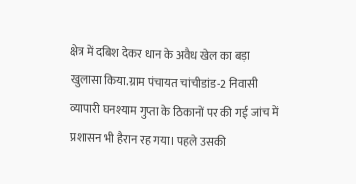क्षेत्र में दबिश देकर धान के अवैध खेल का बड़ा खुलासा किया.ग्राम पंचायत चांचीडांड-2 निवासी व्यापारी घनश्याम गुप्ता के ठिकानों पर की गई जांच में प्रशासन भी हैरान रह गया। पहले उसकी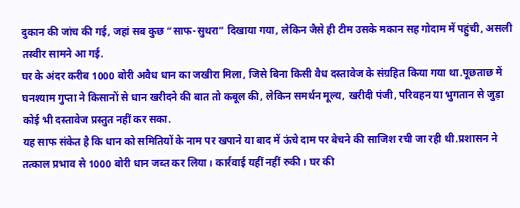दुकान की जांच की गई, जहां सब कुछ “साफ-सुथरा” दिखाया गया, लेकिन जैसे ही टीम उसके मकान सह गोदाम में पहुंची, असली तस्वीर सामने आ गई.
घर के अंदर करीब 1000 बोरी अवैध धान का जखीरा मिला, जिसे बिना किसी वैध दस्तावेज के संग्रहित किया गया था.पूछताछ में घनश्याम गुप्ता ने किसानों से धान खरीदने की बात तो कबूल की, लेकिन समर्थन मूल्य, खरीदी पंजी, परिवहन या भुगतान से जुड़ा कोई भी दस्तावेज प्रस्तुत नहीं कर सका.
यह साफ संकेत है कि धान को समितियों के नाम पर खपाने या बाद में ऊंचे दाम पर बेचने की साजिश रची जा रही थी.प्रशासन ने तत्काल प्रभाव से 1000 बोरी धान जब्त कर लिया। कार्रवाई यहीं नहीं रुकी। घर की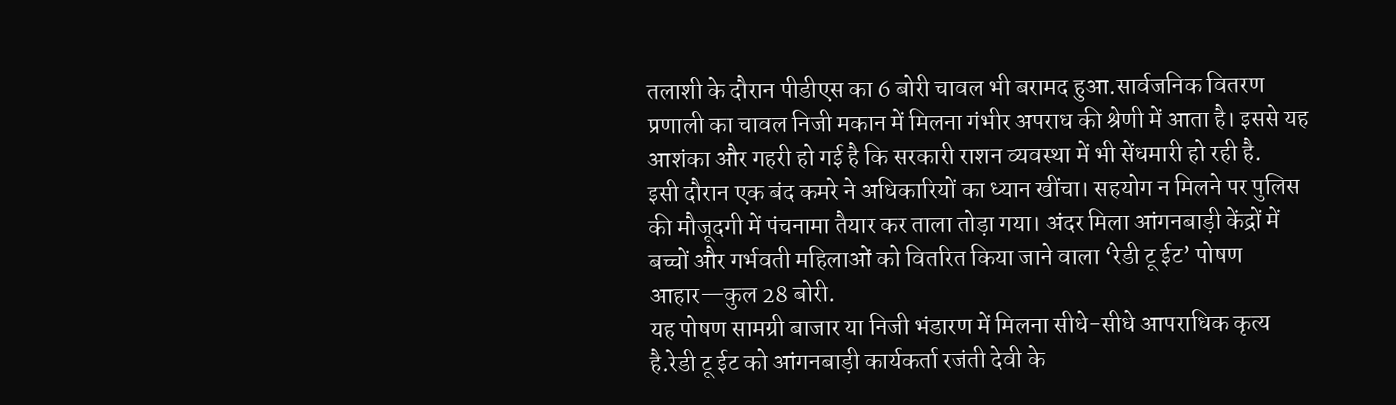तलाशी के दौरान पीडीएस का 6 बोरी चावल भी बरामद हुआ.सार्वजनिक वितरण प्रणाली का चावल निजी मकान में मिलना गंभीर अपराध की श्रेणी में आता है। इससे यह आशंका और गहरी हो गई है कि सरकारी राशन व्यवस्था में भी सेंधमारी हो रही है.
इसी दौरान एक बंद कमरे ने अधिकारियों का ध्यान खींचा। सहयोग न मिलने पर पुलिस की मौजूदगी में पंचनामा तैयार कर ताला तोड़ा गया। अंदर मिला आंगनबाड़ी केंद्रों में बच्चों और गर्भवती महिलाओं को वितरित किया जाने वाला ‘रेडी टू ईट’ पोषण आहार—कुल 28 बोरी.
यह पोषण सामग्री बाजार या निजी भंडारण में मिलना सीधे-सीधे आपराधिक कृत्य है.रेडी टू ईट को आंगनबाड़ी कार्यकर्ता रजंती देवी के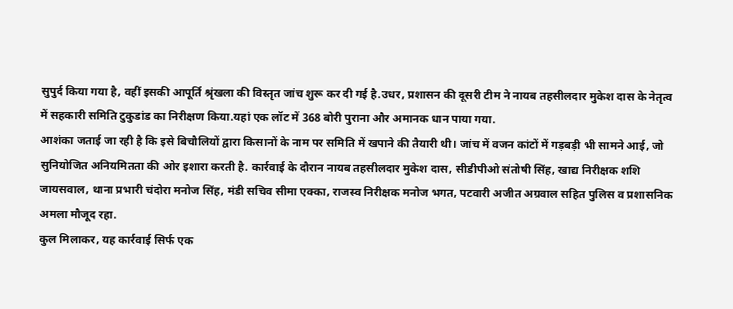सुपुर्द किया गया है, वहीं इसकी आपूर्ति श्रृंखला की विस्तृत जांच शुरू कर दी गई है.उधर, प्रशासन की दूसरी टीम ने नायब तहसीलदार मुकेश दास के नेतृत्व में सहकारी समिति टुकुडांड का निरीक्षण किया.यहां एक लॉट में 368 बोरी पुराना और अमानक धान पाया गया.
आशंका जताई जा रही है कि इसे बिचौलियों द्वारा किसानों के नाम पर समिति में खपाने की तैयारी थी। जांच में वजन कांटों में गड़बड़ी भी सामने आई, जो सुनियोजित अनियमितता की ओर इशारा करती है. कार्रवाई के दौरान नायब तहसीलदार मुकेश दास, सीडीपीओ संतोषी सिंह, खाद्य निरीक्षक शशि जायसवाल, थाना प्रभारी चंदोरा मनोज सिंह, मंडी सचिव सीमा एक्का, राजस्व निरीक्षक मनोज भगत, पटवारी अजीत अग्रवाल सहित पुलिस व प्रशासनिक अमला मौजूद रहा.
कुल मिलाकर, यह कार्रवाई सिर्फ एक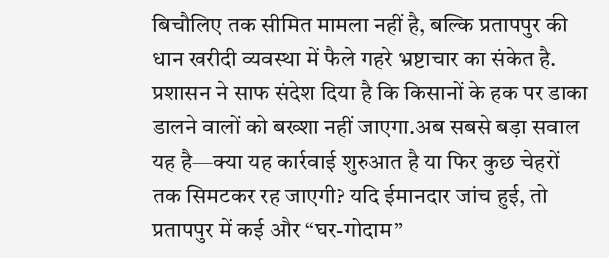बिचौलिए तक सीमित मामला नहीं है, बल्कि प्रतापपुर की धान खरीदी व्यवस्था में फैले गहरे भ्रष्टाचार का संकेत है. प्रशासन ने साफ संदेश दिया है कि किसानों के हक पर डाका डालने वालों को बख्शा नहीं जाएगा.अब सबसे बड़ा सवाल यह है—क्या यह कार्रवाई शुरुआत है या फिर कुछ चेहरों तक सिमटकर रह जाएगी? यदि ईमानदार जांच हुई, तो प्रतापपुर में कई और “घर-गोदाम”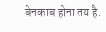बेनकाब होना तय है.